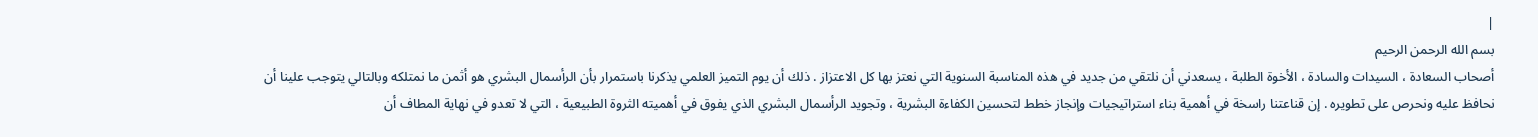|
بسم الله الرحمن الرحيم
أصحاب السعادة ، السيدات والسادة ، الأخوة الطلبة ، يسعدني أن نلتقي من جديد في هذه المناسبة السنوية التي نعتز بها كل الاعتزاز . ذلك أن يوم التميز العلمي يذكرنا باستمرار بأن الرأسمال البشري هو أثمن ما نمتلكه وبالتالي يتوجب علينا أن نحافظ عليه ونحرص على تطويره . إن قناعتنا راسخة في أهمية بناء استراتيجيات وإنجاز خطط لتحسين الكفاءة البشرية ، وتجويد الرأسمال البشري الذي يفوق في أهميته الثروة الطبيعية ، التي لا تعدو في نهاية المطاف أن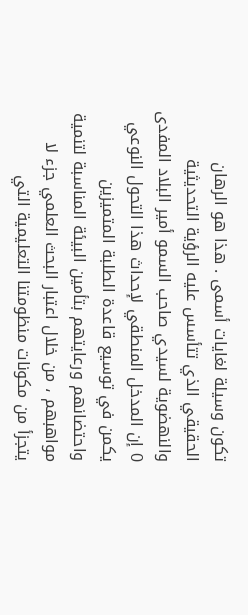تكون وسيلة لغايات أسمى . هذا هو الرهان الحقيقي الذي تتأسس عليه الرؤية التحديثية والنهضوية لسيدي صاحب السمو أمير البلاد المفدى 0 إن المدخل المنطقي لإحداث هذا التحول النوعي يكمن في توسيع قاعدة الطلبة المتميزين واحتضانهم ورعايتهم بتأمين البيئة المناسبة لتنمية مواهبهم ، من خلال اعتبار البحث العلمي جزء لا يتجزأ من مكونات منظومتنا التعليمية التي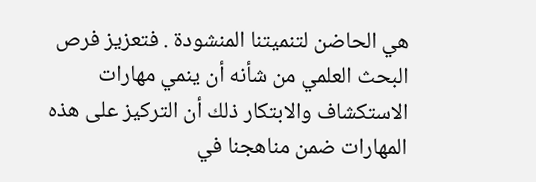هي الحاضن لتنميتنا المنشودة . فتعزيز فرص البحث العلمي من شأنه أن ينمي مهارات الاستكشاف والابتكار ذلك أن التركيز على هذه المهارات ضمن مناهجنا في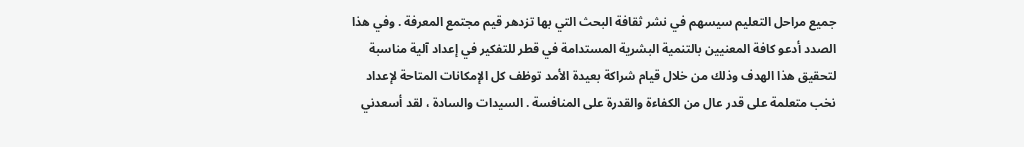جميع مراحل التعليم سيسهم في نشر ثقافة البحث التي بها تزدهر قيم مجتمع المعرفة . وفي هذا الصدد أدعو كافة المعنيين بالتنمية البشرية المستدامة في قطر للتفكير في إعداد آلية مناسبة لتحقيق هذا الهدف وذلك من خلال قيام شراكة بعيدة الأمد توظف كل الإمكانات المتاحة لإعداد نخب متعلمة على قدر عال من الكفاءة والقدرة على المنافسة . السيدات والسادة ، لقد أسعدني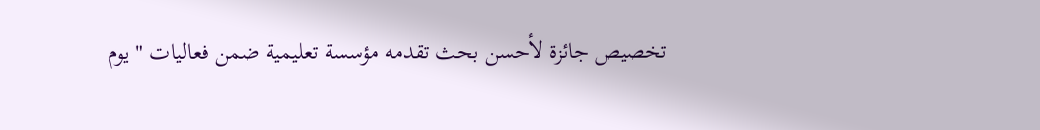تخصيص جائزة لأحسن بحث تقدمه مؤسسة تعليمية ضمن فعاليات " يوم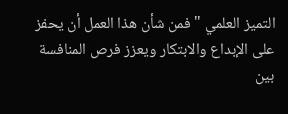التميز العلمي " فمن شأن هذا العمل أن يحفز على الإبداع والابتكار ويعزز فرص المنافسة بين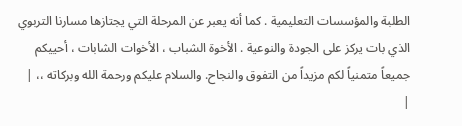الطلبة والمؤسسات التعليمية . كما أنه يعبر عن المرحلة التي يجتازها مسارنا التربوي الذي بات يركز على الجودة والنوعية . الأخوة الشباب ، الأخوات الشابات ، أحييكم جميعاً متمنياً لكم مزيداً من التفوق والنجاح. والسلام عليكم ورحمة الله وبركاته ،، |
|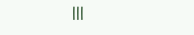|||